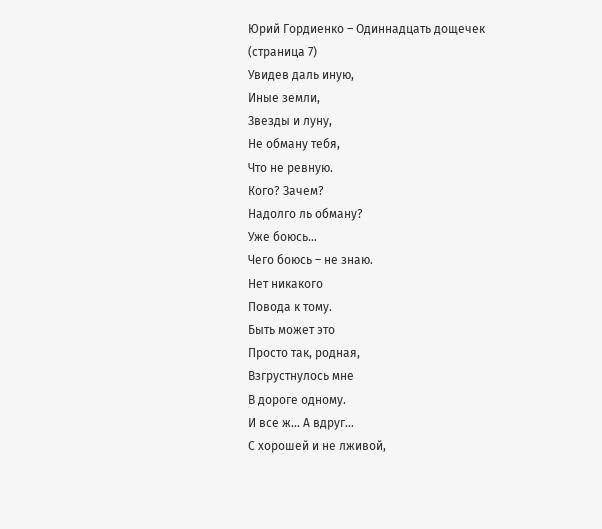Юрий Гордиенко – Одиннадцать дощечек (страница 7)
Увидев даль иную,
Иные земли,
Звезды и луну,
Не обману тебя,
Что не ревную.
Кого? Зачем?
Надолго ль обману?
Уже боюсь…
Чего боюсь – не знаю.
Нет никакого
Повода к тому.
Быть может это
Просто так, родная,
Взгрустнулось мне
В дороге одному.
И все ж… А вдруг…
С хорошей и не лживой,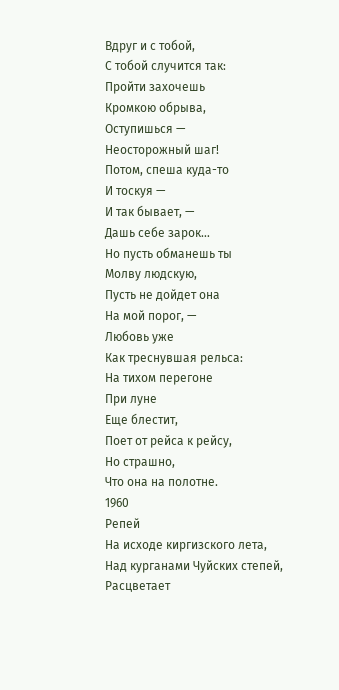Вдруг и с тобой,
С тобой случится так:
Пройти захочешь
Кромкою обрыва,
Оступишься —
Неосторожный шаг!
Потом, спеша куда-то
И тоскуя —
И так бывает, —
Дашь себе зарок…
Но пусть обманешь ты
Молву людскую,
Пусть не дойдет она
На мой порог, —
Любовь уже
Как треснувшая рельса:
На тихом перегоне
При луне
Еще блестит,
Поет от рейса к рейсу,
Но страшно,
Что она на полотне.
1960
Репей
На исходе киргизского лета,
Над курганами Чуйских степей,
Расцветает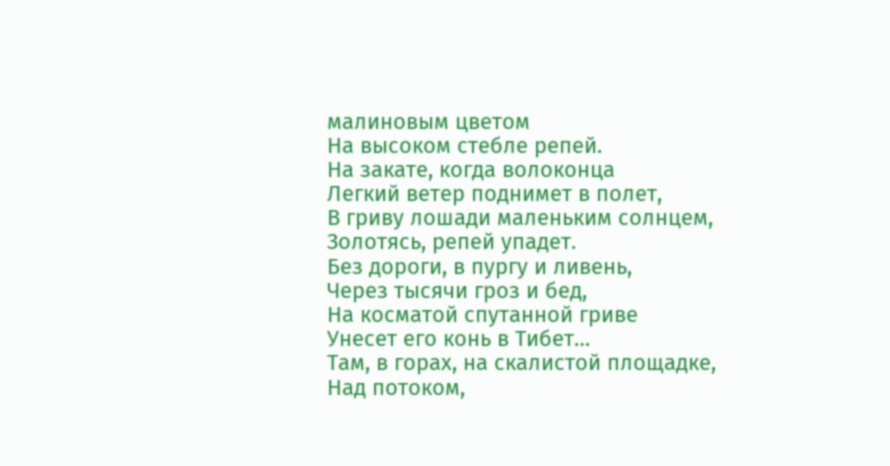малиновым цветом
На высоком стебле репей.
На закате, когда волоконца
Легкий ветер поднимет в полет,
В гриву лошади маленьким солнцем,
Золотясь, репей упадет.
Без дороги, в пургу и ливень,
Через тысячи гроз и бед,
На косматой спутанной гриве
Унесет его конь в Тибет…
Там, в горах, на скалистой площадке,
Над потоком,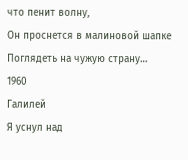что пенит волну,
Он проснется в малиновой шапке
Поглядеть на чужую страну…
1960
Галилей
Я уснул над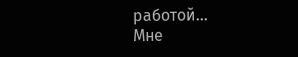работой…
Мне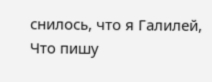снилось, что я Галилей,
Что пишу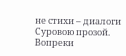не стихи – диалоги
Суровою прозой.
Вопреки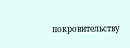покровительству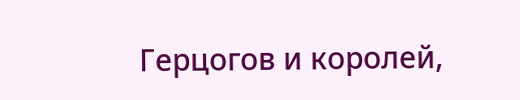Герцогов и королей,